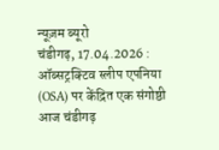न्यूज़म ब्यूरो
चंडीगढ़, 17.04.2026 : ऑब्सट्रक्टिव स्लीप एपनिया (OSA) पर केंद्रित एक संगोष्ठी आज चंडीगढ़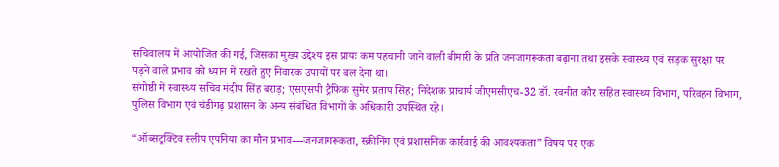सचिवालय में आयोजित की गई, जिसका मुख्य उद्देश्य इस प्रायः कम पहचानी जाने वाली बीमारी के प्रति जनजागरूकता बढ़ाना तथा इसके स्वास्थ्य एवं सड़क सुरक्षा पर पड़ने वाले प्रभाव को ध्यान में रखते हुए निवारक उपायों पर बल देना था।
संगोष्ठी में स्वास्थ्य सचिव मंदीप सिंह बराड़; एसएसपी ट्रैफिक सुमेर प्रताप सिंह; निदेशक प्राचार्य जीएमसीएच-32 डॉ. रवनीत कौर सहित स्वास्थ्य विभाग, परिवहन विभाग, पुलिस विभाग एवं चंडीगढ़ प्रशासन के अन्य संबंधित विभागों के अधिकारी उपस्थित रहे।

“ऑब्सट्रक्टिव स्लीप एपनिया का मौन प्रभाव—जनजागरूकता, स्क्रीनिंग एवं प्रशासनिक कार्रवाई की आवश्यकता” विषय पर एक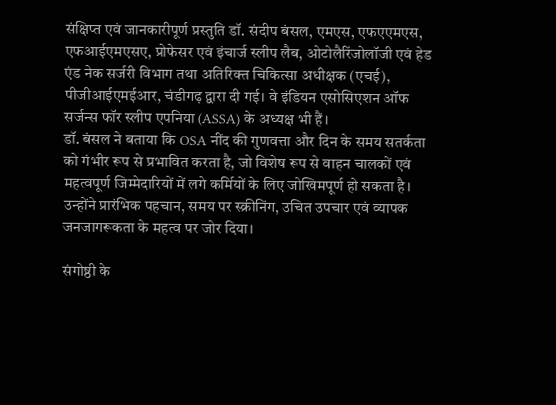संक्षिप्त एवं जानकारीपूर्ण प्रस्तुति डॉ. संदीप बंसल, एमएस, एफएएमएस, एफआईएमएसए, प्रोफेसर एवं इंचार्ज स्लीप लैब, ओटोलैरिंजोलॉजी एवं हेड एंड नेक सर्जरी विभाग तथा अतिरिक्त चिकित्सा अधीक्षक (एचई), पीजीआईएमईआर, चंडीगढ़ द्वारा दी गई। वे इंडियन एसोसिएशन ऑफ सर्जन्स फॉर स्लीप एपनिया (ASSA) के अध्यक्ष भी हैं।
डॉ. बंसल ने बताया कि OSA नींद की गुणवत्ता और दिन के समय सतर्कता को गंभीर रूप से प्रभावित करता है, जो विशेष रूप से वाहन चालकों एवं महत्वपूर्ण जिम्मेदारियों में लगे कर्मियों के लिए जोखिमपूर्ण हो सकता है। उन्होंने प्रारंभिक पहचान, समय पर स्क्रीनिंग, उचित उपचार एवं व्यापक जनजागरूकता के महत्व पर जोर दिया।

संगोष्ठी के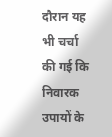दौरान यह भी चर्चा की गई कि निवारक उपायों के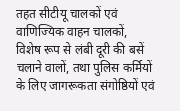तहत सीटीयू चालकों एवं वाणिज्यिक वाहन चालकों, विशेष रूप से लंबी दूरी की बसें चलाने वालों, तथा पुलिस कर्मियों के लिए जागरूकता संगोष्ठियों एवं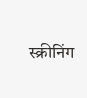स्क्रीनिंग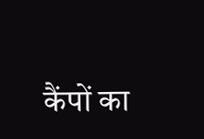कैंपों का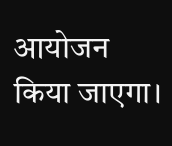आयोजन किया जाएगा।